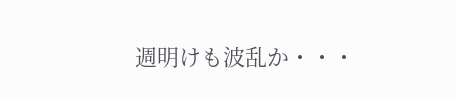週明けも波乱か・・・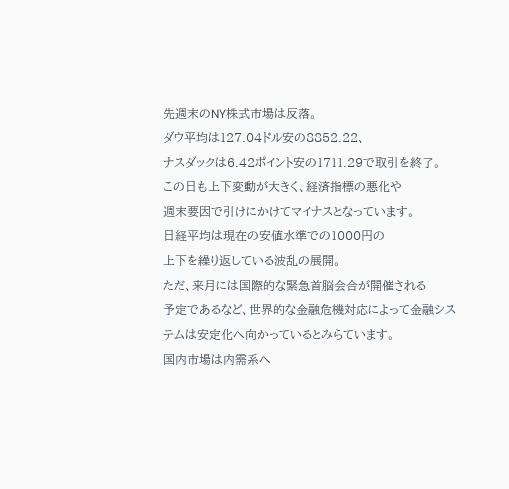先週末のNY株式市場は反落。
ダウ平均は127.04ドル安の8852.22、
ナスダックは6.42ポイント安の1711.29で取引を終了。
この日も上下変動が大きく、経済指標の悪化や
週末要因で引けにかけてマイナスとなっています。
日経平均は現在の安値水準での1000円の
上下を繰り返している波乱の展開。
ただ、来月には国際的な緊急首脳会合が開催される
予定であるなど、世界的な金融危機対応によって金融シス
テムは安定化へ向かっているとみらています。
国内市場は内需系へ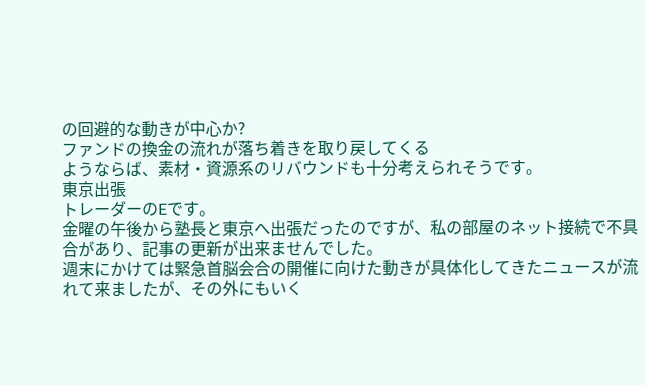の回避的な動きが中心か?
ファンドの換金の流れが落ち着きを取り戻してくる
ようならば、素材・資源系のリバウンドも十分考えられそうです。
東京出張
トレーダーのEです。
金曜の午後から塾長と東京へ出張だったのですが、私の部屋のネット接続で不具合があり、記事の更新が出来ませんでした。
週末にかけては緊急首脳会合の開催に向けた動きが具体化してきたニュースが流れて来ましたが、その外にもいく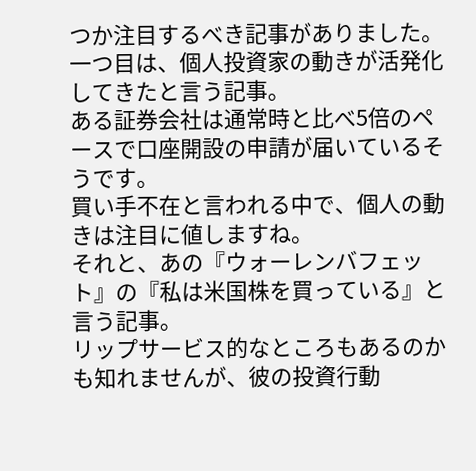つか注目するべき記事がありました。
一つ目は、個人投資家の動きが活発化してきたと言う記事。
ある証券会社は通常時と比べ5倍のペースで口座開設の申請が届いているそうです。
買い手不在と言われる中で、個人の動きは注目に値しますね。
それと、あの『ウォーレンバフェット』の『私は米国株を買っている』と言う記事。
リップサービス的なところもあるのかも知れませんが、彼の投資行動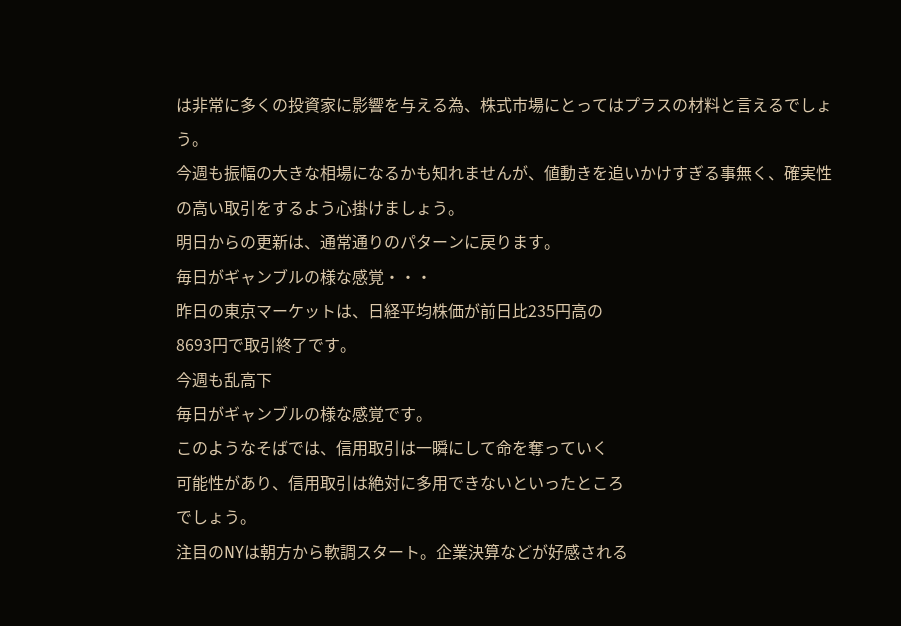は非常に多くの投資家に影響を与える為、株式市場にとってはプラスの材料と言えるでしょう。
今週も振幅の大きな相場になるかも知れませんが、値動きを追いかけすぎる事無く、確実性の高い取引をするよう心掛けましょう。
明日からの更新は、通常通りのパターンに戻ります。
毎日がギャンブルの様な感覚・・・
昨日の東京マーケットは、日経平均株価が前日比235円高の
8693円で取引終了です。
今週も乱高下
毎日がギャンブルの様な感覚です。
このようなそばでは、信用取引は一瞬にして命を奪っていく
可能性があり、信用取引は絶対に多用できないといったところ
でしょう。
注目のNYは朝方から軟調スタート。企業決算などが好感される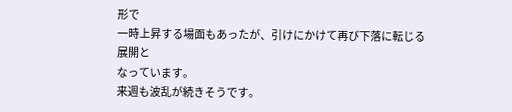形で
一時上昇する場面もあったが、引けにかけて再び下落に転じる展開と
なっています。
来週も波乱が続きそうです。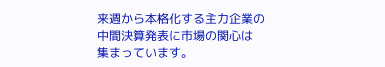来週から本格化する主力企業の中間決算発表に市場の関心は
集まっています。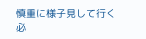慎重に様子見して行く必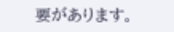要があります。